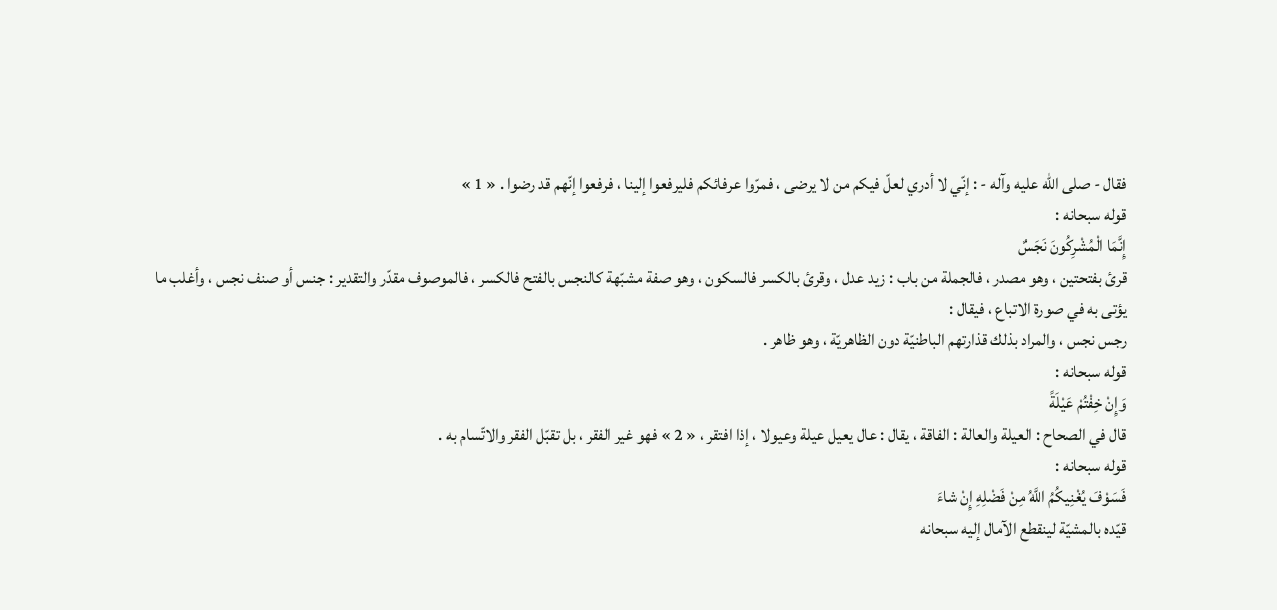فقال - صلى اللّه عليه وآله - : إنّي لا أدري لعلّ فيكم من لا يرضى ، فمرّوا عرفائكم فليرفعوا إلينا ، فرفعوا إنّهم قد رضوا . « 1 »
قوله سبحانه :
إِنَّمَا الْمُشْرِكُونَ نَجَسٌ
قرئ بفتحتين ، وهو مصدر ، فالجملة من باب : زيد عدل ، وقرئ بالكسر فالسكون ، وهو صفة مشبّهة كالنجس بالفتح فالكسر ، فالموصوف مقدّر والتقدير : جنس أو صنف نجس ، وأغلب ما يؤتى به في صورة الاتباع ، فيقال :
رجس نجس ، والمراد بذلك قذارتهم الباطنيّة دون الظاهريّة ، وهو ظاهر .
قوله سبحانه :
وَإِنْ خِفْتُمْ عَيْلَةً
قال في الصحاح : العيلة والعالة : الفاقة ، يقال : عال يعيل عيلة وعيولا ، إذا افتقر ، « 2 » فهو غير الفقر ، بل تقبّل الفقر والاتّسام به .
قوله سبحانه :
فَسَوْفَ يُغْنِيكُمُ اللَّهُ مِنْ فَضْلِهِ إِنْ شاءَ
قيّده بالمشيّة لينقطع الآمال إليه سبحانه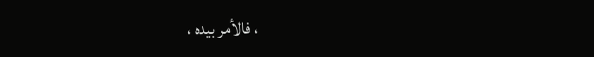، فالأمر بيده ،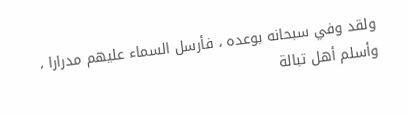ولقد وفي سبحانه بوعده ، فأرسل السماء عليهم مدرارا ، وأسلم أهل تبالة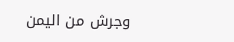وجرش من اليمن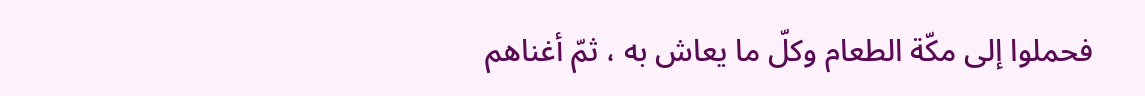فحملوا إلى مكّة الطعام وكلّ ما يعاش به ، ثمّ أغناهم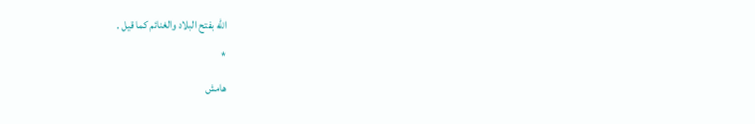اللّه بفتح البلاد والغنائم كما قيل .
*
هامش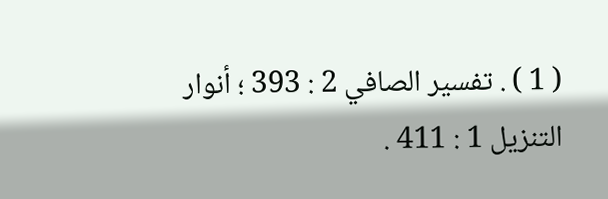( 1 ) . تفسير الصافي 2 : 393 ؛ أنوار التنزيل 1 : 411 .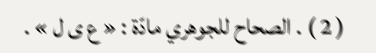( 2 ) . الصحاح للجوهري مادّة : « ع ى ل » .